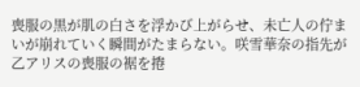喪服の黒が肌の白さを浮かび上がらせ、未亡人の佇まいが崩れていく瞬間がたまらない。咲雪華奈の指先が乙アリスの喪服の裾を捲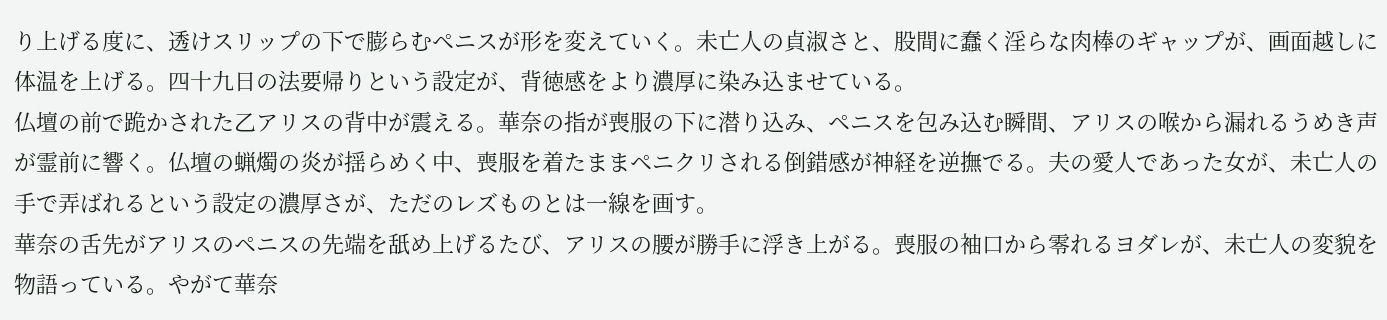り上げる度に、透けスリップの下で膨らむペニスが形を変えていく。未亡人の貞淑さと、股間に蠢く淫らな肉棒のギャップが、画面越しに体温を上げる。四十九日の法要帰りという設定が、背徳感をより濃厚に染み込ませている。
仏壇の前で跪かされた乙アリスの背中が震える。華奈の指が喪服の下に潜り込み、ペニスを包み込む瞬間、アリスの喉から漏れるうめき声が霊前に響く。仏壇の蝋燭の炎が揺らめく中、喪服を着たままペニクリされる倒錯感が神経を逆撫でる。夫の愛人であった女が、未亡人の手で弄ばれるという設定の濃厚さが、ただのレズものとは一線を画す。
華奈の舌先がアリスのペニスの先端を舐め上げるたび、アリスの腰が勝手に浮き上がる。喪服の袖口から零れるヨダレが、未亡人の変貌を物語っている。やがて華奈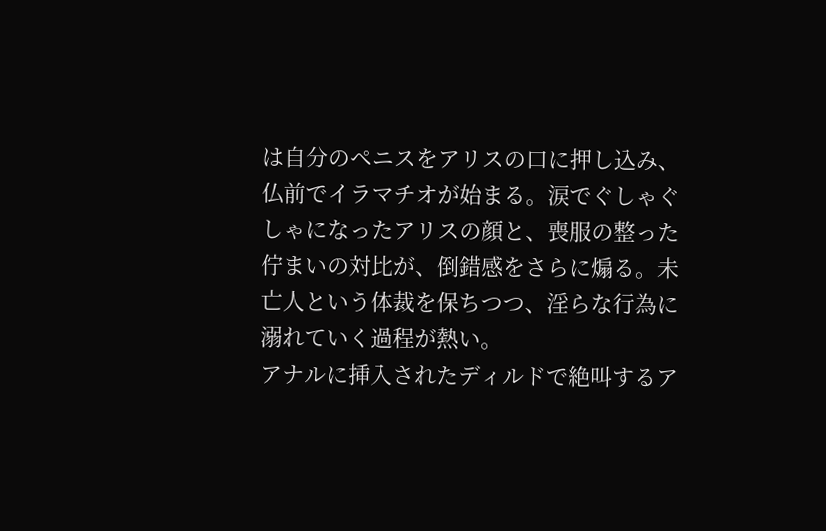は自分のペニスをアリスの口に押し込み、仏前でイラマチオが始まる。涙でぐしゃぐしゃになったアリスの顔と、喪服の整った佇まいの対比が、倒錯感をさらに煽る。未亡人という体裁を保ちつつ、淫らな行為に溺れていく過程が熱い。
アナルに挿入されたディルドで絶叫するア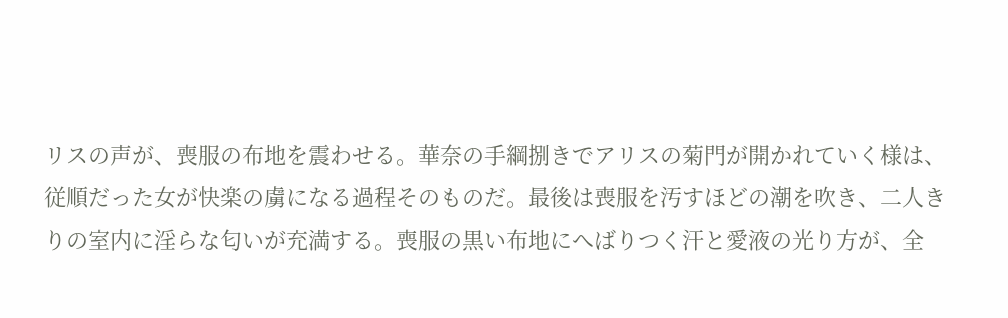リスの声が、喪服の布地を震わせる。華奈の手綱捌きでアリスの菊門が開かれていく様は、従順だった女が快楽の虜になる過程そのものだ。最後は喪服を汚すほどの潮を吹き、二人きりの室内に淫らな匂いが充満する。喪服の黒い布地にへばりつく汗と愛液の光り方が、全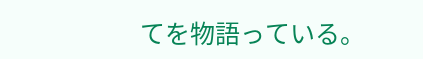てを物語っている。